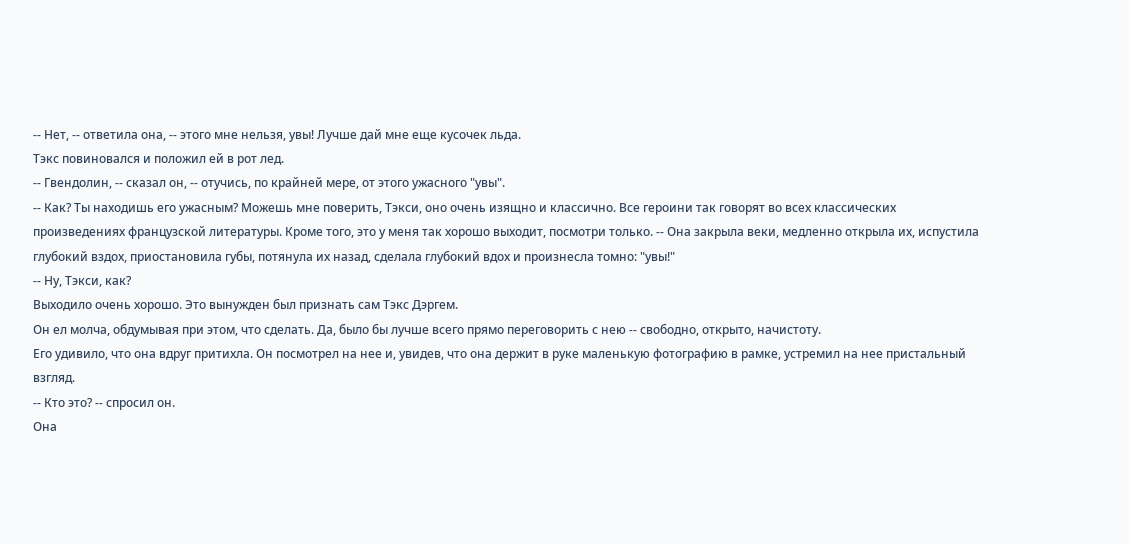-- Нет, -- ответила она, -- этого мне нельзя, увы! Лучше дай мне еще кусочек льда.
Тэкс повиновался и положил ей в рот лед.
-- Гвендолин, -- сказал он, -- отучись, по крайней мере, от этого ужасного "увы".
-- Как? Ты находишь его ужасным? Можешь мне поверить, Тэкси, оно очень изящно и классично. Все героини так говорят во всех классических произведениях французской литературы. Кроме того, это у меня так хорошо выходит, посмотри только. -- Она закрыла веки, медленно открыла их, испустила глубокий вздох, приостановила губы, потянула их назад, сделала глубокий вдох и произнесла томно: "увы!"
-- Ну, Тэкси, как?
Выходило очень хорошо. Это вынужден был признать сам Тэкс Дэргем.
Он ел молча, обдумывая при этом, что сделать. Да, было бы лучше всего прямо переговорить с нею -- свободно, открыто, начистоту.
Его удивило, что она вдруг притихла. Он посмотрел на нее и, увидев, что она держит в руке маленькую фотографию в рамке, устремил на нее пристальный взгляд.
-- Кто это? -- спросил он.
Она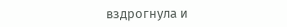вздрогнула и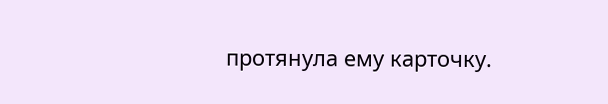протянула ему карточку.